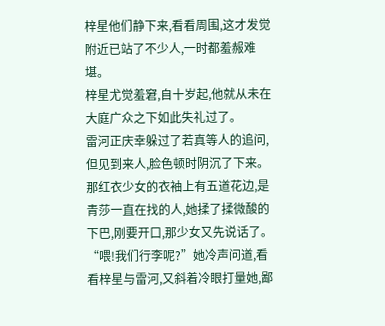梓星他们静下来,看看周围,这才发觉附近已站了不少人,一时都羞赧难堪。
梓星尤觉羞窘,自十岁起,他就从未在大庭广众之下如此失礼过了。
雷河正庆幸躲过了若真等人的追问,但见到来人,脸色顿时阴沉了下来。
那红衣少女的衣袖上有五道花边,是青莎一直在找的人,她揉了揉微酸的下巴,刚要开口,那少女又先说话了。
“喂!我们行李呢?”她冷声问道,看看梓星与雷河,又斜着冷眼打量她,鄙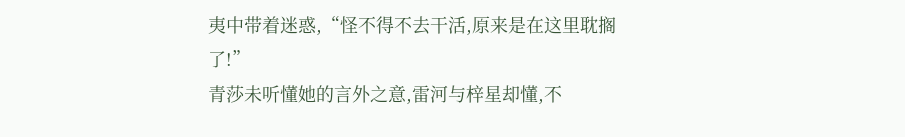夷中带着迷惑,“怪不得不去干活,原来是在这里耽搁了!”
青莎未听懂她的言外之意,雷河与梓星却懂,不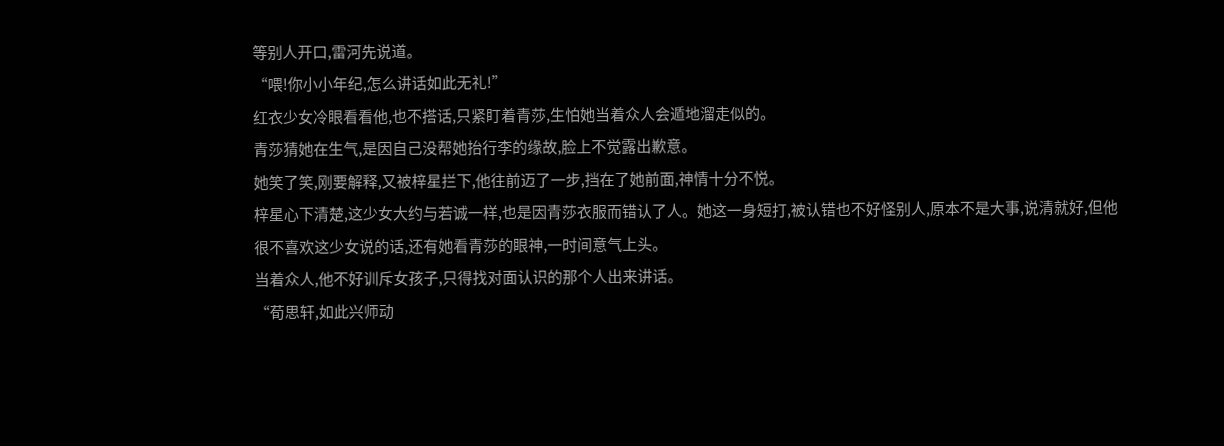等别人开口,雷河先说道。
“喂!你小小年纪,怎么讲话如此无礼!”
红衣少女冷眼看看他,也不搭话,只紧盯着青莎,生怕她当着众人会遁地溜走似的。
青莎猜她在生气,是因自己没帮她抬行李的缘故,脸上不觉露出歉意。
她笑了笑,刚要解释,又被梓星拦下,他往前迈了一步,挡在了她前面,神情十分不悦。
梓星心下清楚,这少女大约与若诚一样,也是因青莎衣服而错认了人。她这一身短打,被认错也不好怪别人,原本不是大事,说清就好,但他很不喜欢这少女说的话,还有她看青莎的眼神,一时间意气上头。
当着众人,他不好训斥女孩子,只得找对面认识的那个人出来讲话。
“荀思轩,如此兴师动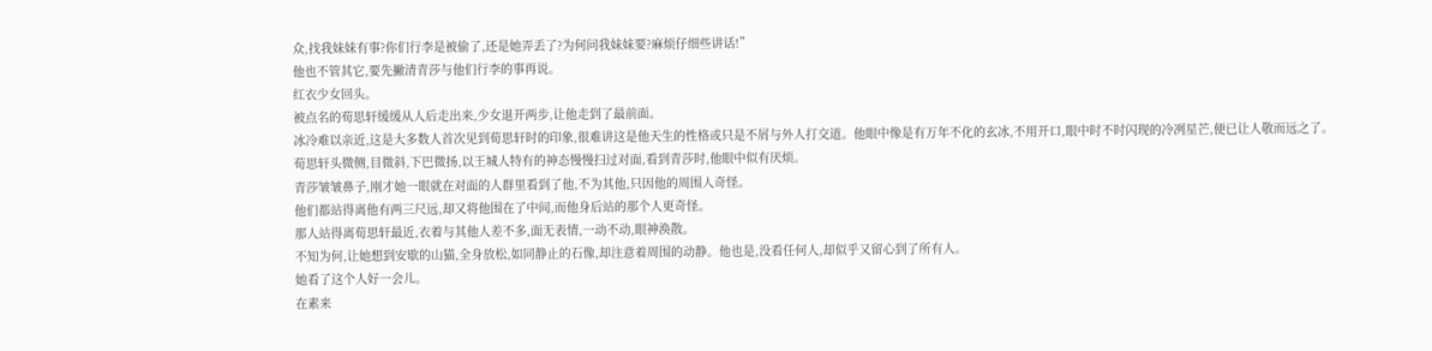众,找我妹妹有事?你们行李是被偷了,还是她弄丢了?为何问我妹妹要?麻烦仔细些讲话!”
他也不管其它,要先撇清青莎与他们行李的事再说。
红衣少女回头。
被点名的荀思轩缓缓从人后走出来,少女退开两步,让他走到了最前面。
冰冷难以亲近,这是大多数人首次见到荀思轩时的印象,很难讲这是他天生的性格或只是不屑与外人打交道。他眼中像是有万年不化的玄冰,不用开口,眼中时不时闪现的冷冽星芒,便已让人敬而远之了。
荀思轩头微侧,目微斜,下巴微扬,以王城人特有的神态慢慢扫过对面,看到青莎时,他眼中似有厌烦。
青莎皱皱鼻子,刚才她一眼就在对面的人群里看到了他,不为其他,只因他的周围人奇怪。
他们都站得离他有两三尺远,却又将他围在了中间,而他身后站的那个人更奇怪。
那人站得离荀思轩最近,衣着与其他人差不多,面无表情,一动不动,眼神涣散。
不知为何,让她想到安歇的山猫,全身放松,如同静止的石像,却注意着周围的动静。他也是,没看任何人,却似乎又留心到了所有人。
她看了这个人好一会儿。
在素来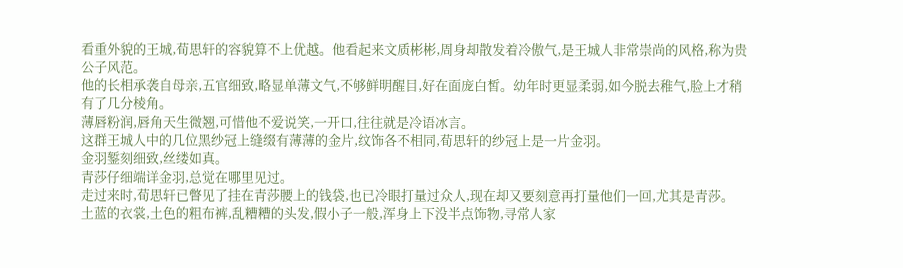看重外貌的王城,荀思轩的容貌算不上优越。他看起来文质彬彬,周身却散发着冷傲气,是王城人非常崇尚的风格,称为贵公子风范。
他的长相承袭自母亲,五官细致,略显单薄文气,不够鲜明醒目,好在面庞白皙。幼年时更显柔弱,如今脱去稚气,脸上才稍有了几分棱角。
薄唇粉润,唇角天生微翘,可惜他不爱说笑,一开口,往往就是冷语冰言。
这群王城人中的几位黑纱冠上缝缀有薄薄的金片,纹饰各不相同,荀思轩的纱冠上是一片金羽。
金羽錾刻细致,丝缕如真。
青莎仔细端详金羽,总觉在哪里见过。
走过来时,荀思轩已瞥见了挂在青莎腰上的钱袋,也已冷眼打量过众人,现在却又要刻意再打量他们一回,尤其是青莎。
土蓝的衣裳,土色的粗布裤,乱糟糟的头发,假小子一般,浑身上下没半点饰物,寻常人家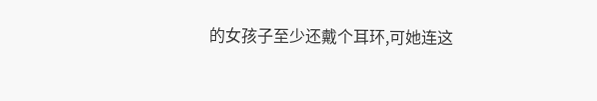的女孩子至少还戴个耳环,可她连这